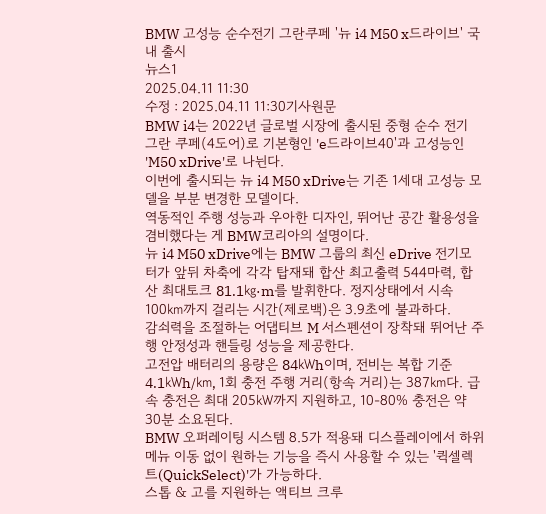BMW 고성능 순수전기 그란쿠페 '뉴 i4 M50 x드라이브' 국내 출시
뉴스1
2025.04.11 11:30
수정 : 2025.04.11 11:30기사원문
BMW i4는 2022년 글로벌 시장에 출시된 중형 순수 전기 그란 쿠페(4도어)로 기본형인 'e드라이브40'과 고성능인 'M50 xDrive'로 나뉜다.
이번에 출시되는 뉴 i4 M50 xDrive는 기존 1세대 고성능 모델을 부분 변경한 모델이다.
역동적인 주행 성능과 우아한 디자인, 뛰어난 공간 활용성을 겸비했다는 게 BMW코리아의 설명이다.
뉴 i4 M50 xDrive에는 BMW 그룹의 최신 eDrive 전기모터가 앞뒤 차축에 각각 탑재돼 합산 최고출력 544마력, 합산 최대토크 81.1㎏·m를 발휘한다. 정지상태에서 시속 100㎞까지 걸리는 시간(제로백)은 3.9초에 불과하다.
감쇠력을 조절하는 어댑티브 M 서스펜션이 장착돼 뛰어난 주행 안정성과 핸들링 성능을 제공한다.
고전압 배터리의 용량은 84㎾h이며, 전비는 복합 기준 4.1㎾h/㎞, 1회 충전 주행 거리(항속 거리)는 387㎞다. 급속 충전은 최대 205㎾까지 지원하고, 10-80% 충전은 약 30분 소요된다.
BMW 오퍼레이팅 시스템 8.5가 적용돼 디스플레이에서 하위 메뉴 이동 없이 원하는 기능을 즉시 사용할 수 있는 '퀵셀렉트(QuickSelect)'가 가능하다.
스톱 & 고를 지원하는 액티브 크루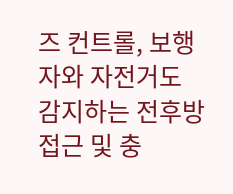즈 컨트롤, 보행자와 자전거도 감지하는 전후방 접근 및 충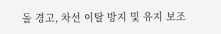돌 경고, 차선 이탈 방지 및 유지 보조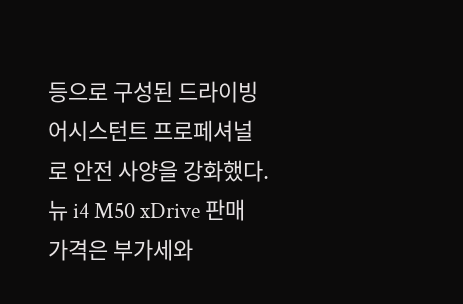등으로 구성된 드라이빙 어시스턴트 프로페셔널로 안전 사양을 강화했다.
뉴 i4 M50 xDrive 판매 가격은 부가세와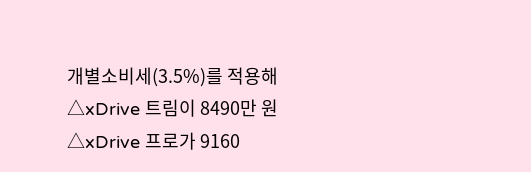개별소비세(3.5%)를 적용해 △xDrive 트림이 8490만 원 △xDrive 프로가 9160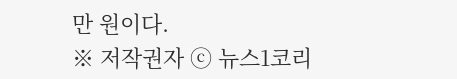만 원이다.
※ 저작권자 ⓒ 뉴스1코리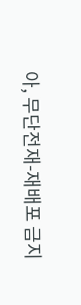아, 무단전재-재배포 금지